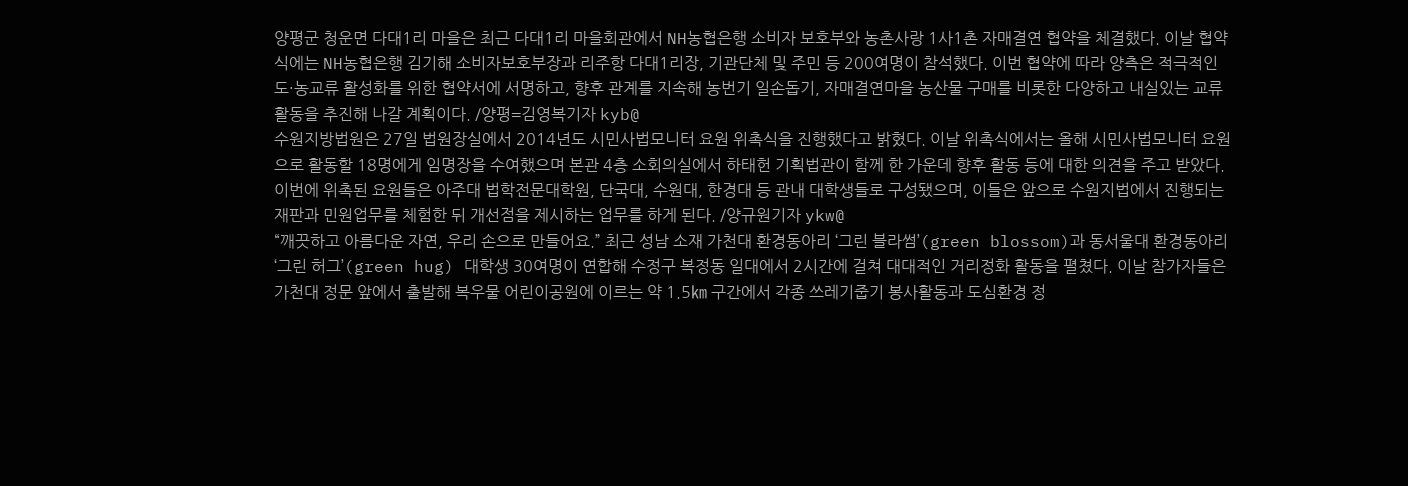양평군 청운면 다대1리 마을은 최근 다대1리 마을회관에서 NH농협은행 소비자 보호부와 농촌사랑 1사1촌 자매결연 협약을 체결했다. 이날 협약식에는 NH농협은행 김기해 소비자보호부장과 리주항 다대1리장, 기관단체 및 주민 등 200여명이 참석했다. 이번 협약에 따라 양측은 적극적인 도·농교류 활성화를 위한 협약서에 서명하고, 향후 관계를 지속해 농번기 일손돕기, 자매결연마을 농산물 구매를 비롯한 다양하고 내실있는 교류활동을 추진해 나갈 계획이다. /양평=김영복기자 kyb@
수원지방법원은 27일 법원장실에서 2014년도 시민사법모니터 요원 위촉식을 진행했다고 밝혔다. 이날 위촉식에서는 올해 시민사법모니터 요원으로 활동할 18명에게 임명장을 수여했으며 본관 4층 소회의실에서 하태헌 기획법관이 함께 한 가운데 향후 활동 등에 대한 의견을 주고 받았다. 이번에 위촉된 요원들은 아주대 법학전문대학원, 단국대, 수원대, 한경대 등 관내 대학생들로 구성됐으며, 이들은 앞으로 수원지법에서 진행되는 재판과 민원업무를 체험한 뒤 개선점을 제시하는 업무를 하게 된다. /양규원기자 ykw@
“깨끗하고 아름다운 자연, 우리 손으로 만들어요.” 최근 성남 소재 가천대 환경동아리 ‘그린 블라썸’(green blossom)과 동서울대 환경동아리 ‘그린 허그’(green hug) 대학생 30여명이 연합해 수정구 복정동 일대에서 2시간에 걸쳐 대대적인 거리정화 활동을 펼쳤다. 이날 참가자들은 가천대 정문 앞에서 출발해 복우물 어린이공원에 이르는 약 1.5㎞ 구간에서 각종 쓰레기줍기 봉사활동과 도심환경 정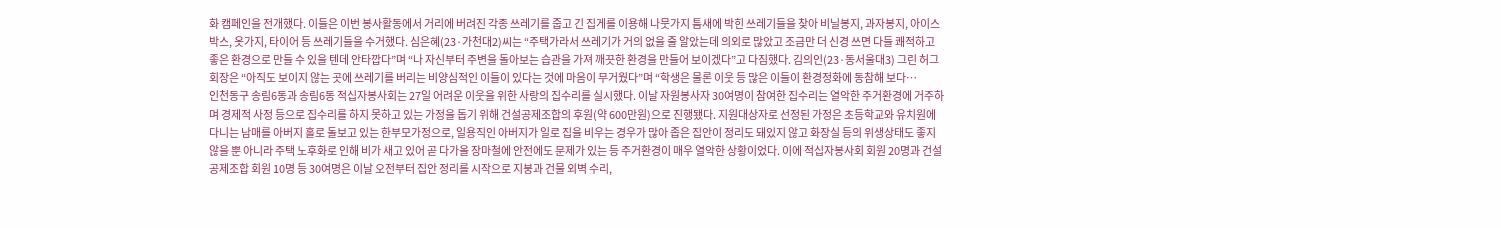화 캠페인을 전개했다. 이들은 이번 봉사활동에서 거리에 버려진 각종 쓰레기를 줍고 긴 집게를 이용해 나뭇가지 틈새에 박힌 쓰레기들을 찾아 비닐봉지, 과자봉지, 아이스박스, 옷가지, 타이어 등 쓰레기들을 수거했다. 심은혜(23·가천대2)씨는 “주택가라서 쓰레기가 거의 없을 줄 알았는데 의외로 많았고 조금만 더 신경 쓰면 다들 쾌적하고 좋은 환경으로 만들 수 있을 텐데 안타깝다”며 “나 자신부터 주변을 돌아보는 습관을 가져 깨끗한 환경을 만들어 보이겠다”고 다짐했다. 김의인(23·동서울대3) 그린 허그 회장은 “아직도 보이지 않는 곳에 쓰레기를 버리는 비양심적인 이들이 있다는 것에 마음이 무거웠다”며 “학생은 물론 이웃 등 많은 이들이 환경정화에 동참해 보다…
인천동구 송림6동과 송림6동 적십자봉사회는 27일 어려운 이웃을 위한 사랑의 집수리를 실시했다. 이날 자원봉사자 30여명이 참여한 집수리는 열악한 주거환경에 거주하며 경제적 사정 등으로 집수리를 하지 못하고 있는 가정을 돕기 위해 건설공제조합의 후원(약 600만원)으로 진행됐다. 지원대상자로 선정된 가정은 초등학교와 유치원에 다니는 남매를 아버지 홀로 돌보고 있는 한부모가정으로, 일용직인 아버지가 일로 집을 비우는 경우가 많아 좁은 집안이 정리도 돼있지 않고 화장실 등의 위생상태도 좋지 않을 뿐 아니라 주택 노후화로 인해 비가 새고 있어 곧 다가올 장마철에 안전에도 문제가 있는 등 주거환경이 매우 열악한 상황이었다. 이에 적십자봉사회 회원 20명과 건설공제조합 회원 10명 등 30여명은 이날 오전부터 집안 정리를 시작으로 지붕과 건물 외벽 수리,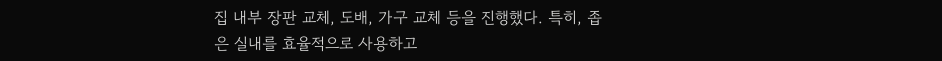집 내부 장판 교체, 도배, 가구 교체 등을 진행했다. 특히, 좁은 실내를 효율적으로 사용하고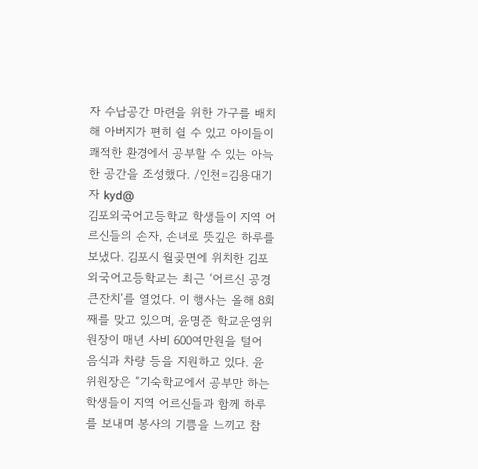자 수납공간 마련을 위한 가구를 배치해 아버지가 편히 쉴 수 있고 아이들이 쾌적한 환경에서 공부할 수 있는 아늑한 공간을 조성했다. /인천=김용대기자 kyd@
김포외국어고등학교 학생들이 지역 어르신들의 손자, 손녀로 뜻깊은 하루를 보냈다. 김포시 월곶면에 위치한 김포외국어고등학교는 최근 ‘어르신 공경 큰잔치’를 열었다. 이 행사는 올해 8회째를 맞고 있으며, 윤명준 학교운영위원장이 매년 사비 600여만원을 털어 음식과 차량 등을 지원하고 있다. 윤 위원장은 “기숙학교에서 공부만 하는 학생들이 지역 어르신들과 함께 하루를 보내며 봉사의 기쁨을 느끼고 참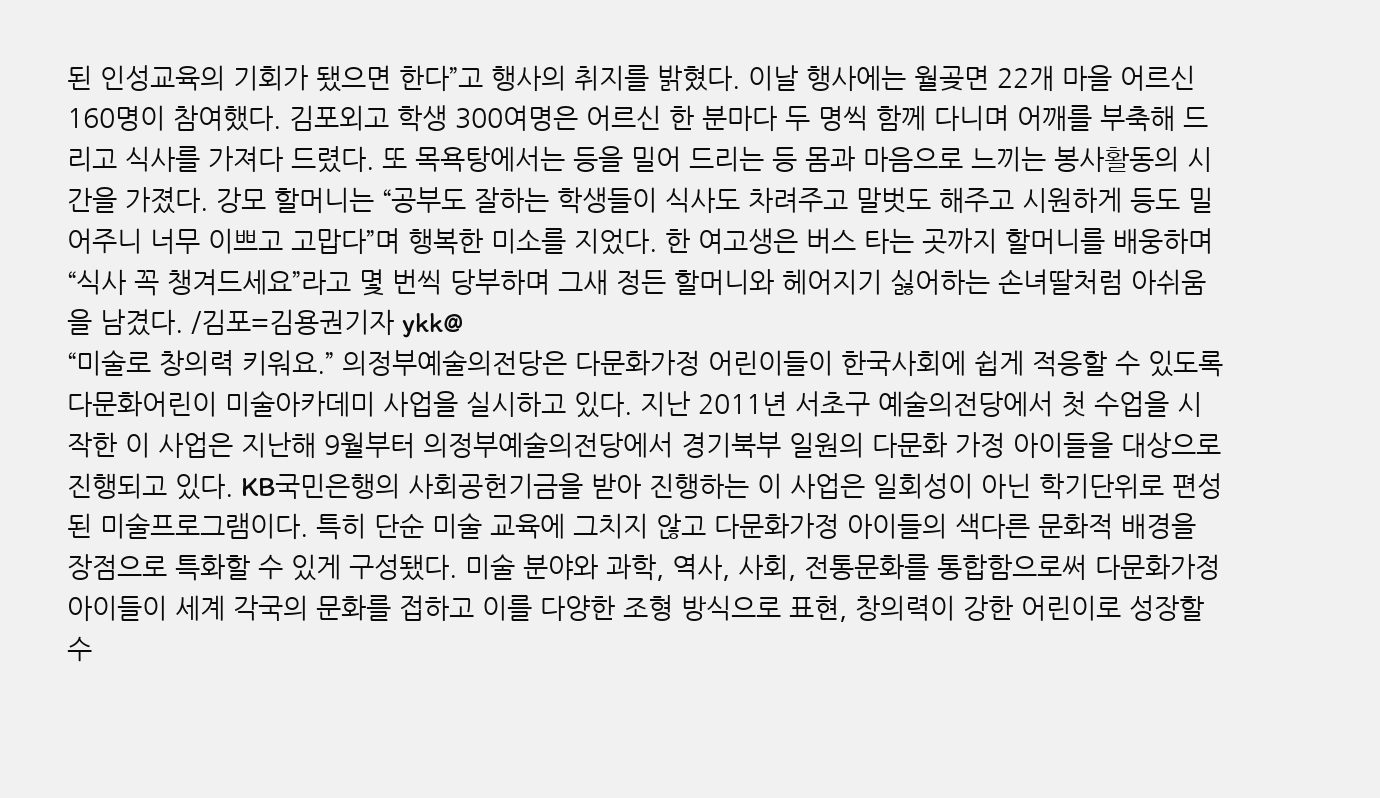된 인성교육의 기회가 됐으면 한다”고 행사의 취지를 밝혔다. 이날 행사에는 월곶면 22개 마을 어르신 160명이 참여했다. 김포외고 학생 300여명은 어르신 한 분마다 두 명씩 함께 다니며 어깨를 부축해 드리고 식사를 가져다 드렸다. 또 목욕탕에서는 등을 밀어 드리는 등 몸과 마음으로 느끼는 봉사활동의 시간을 가졌다. 강모 할머니는 “공부도 잘하는 학생들이 식사도 차려주고 말벗도 해주고 시원하게 등도 밀어주니 너무 이쁘고 고맙다”며 행복한 미소를 지었다. 한 여고생은 버스 타는 곳까지 할머니를 배웅하며 “식사 꼭 챙겨드세요”라고 몇 번씩 당부하며 그새 정든 할머니와 헤어지기 싫어하는 손녀딸처럼 아쉬움을 남겼다. /김포=김용권기자 ykk@
“미술로 창의력 키워요.” 의정부예술의전당은 다문화가정 어린이들이 한국사회에 쉽게 적응할 수 있도록 다문화어린이 미술아카데미 사업을 실시하고 있다. 지난 2011년 서초구 예술의전당에서 첫 수업을 시작한 이 사업은 지난해 9월부터 의정부예술의전당에서 경기북부 일원의 다문화 가정 아이들을 대상으로 진행되고 있다. KB국민은행의 사회공헌기금을 받아 진행하는 이 사업은 일회성이 아닌 학기단위로 편성된 미술프로그램이다. 특히 단순 미술 교육에 그치지 않고 다문화가정 아이들의 색다른 문화적 배경을 장점으로 특화할 수 있게 구성됐다. 미술 분야와 과학, 역사, 사회, 전통문화를 통합함으로써 다문화가정 아이들이 세계 각국의 문화를 접하고 이를 다양한 조형 방식으로 표현, 창의력이 강한 어린이로 성장할 수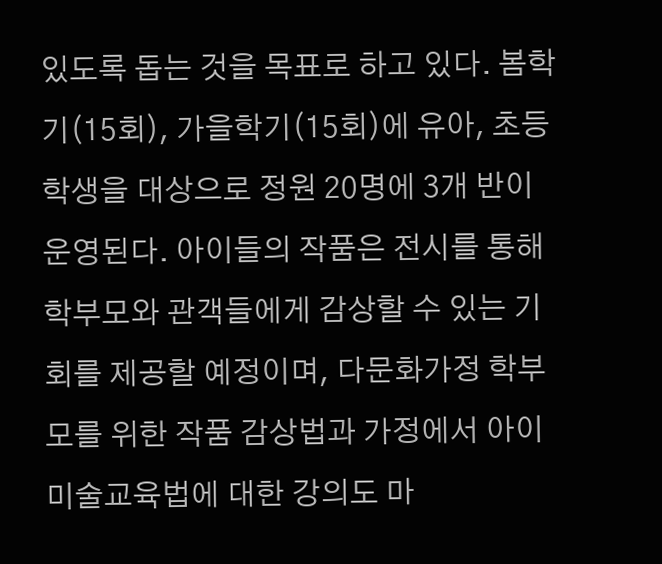있도록 돕는 것을 목표로 하고 있다. 봄학기(15회), 가을학기(15회)에 유아, 초등학생을 대상으로 정원 20명에 3개 반이 운영된다. 아이들의 작품은 전시를 통해 학부모와 관객들에게 감상할 수 있는 기회를 제공할 예정이며, 다문화가정 학부모를 위한 작품 감상법과 가정에서 아이 미술교육법에 대한 강의도 마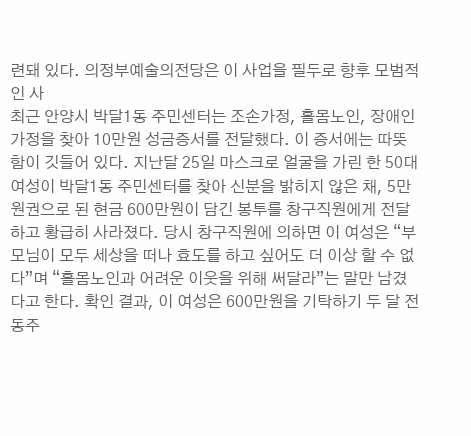련돼 있다. 의정부예술의전당은 이 사업을 필두로 향후 모범적인 사
최근 안양시 박달1동 주민센터는 조손가정, 홀몸노인, 장애인 가정을 찾아 10만원 성금증서를 전달했다. 이 증서에는 따뜻함이 깃들어 있다. 지난달 25일 마스크로 얼굴을 가린 한 50대 여성이 박달1동 주민센터를 찾아 신분을 밝히지 않은 채, 5만원권으로 된 현금 600만원이 담긴 봉투를 창구직원에게 전달하고 황급히 사라졌다. 당시 창구직원에 의하면 이 여성은 “부모님이 모두 세상을 떠나 효도를 하고 싶어도 더 이상 할 수 없다”며 “홀몸노인과 어려운 이웃을 위해 써달라”는 말만 남겼다고 한다. 확인 결과, 이 여성은 600만원을 기탁하기 두 달 전 동주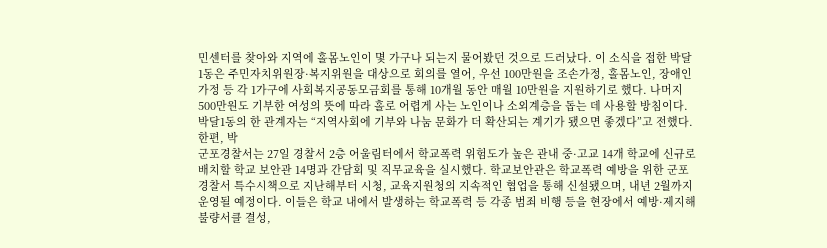민센터를 찾아와 지역에 홀몸노인이 몇 가구나 되는지 물어봤던 것으로 드러났다. 이 소식을 접한 박달1동은 주민자치위원장·복지위원을 대상으로 회의를 열어, 우선 100만원을 조손가정, 홀몸노인, 장애인가정 등 각 1가구에 사회복지공동모금회를 통해 10개월 동안 매월 10만원을 지원하기로 했다. 나머지 500만원도 기부한 여성의 뜻에 따라 홀로 어렵게 사는 노인이나 소외계층을 돕는 데 사용할 방침이다. 박달1동의 한 관계자는 “지역사회에 기부와 나눔 문화가 더 확산되는 계기가 됐으면 좋겠다”고 전했다. 한편, 박
군포경찰서는 27일 경찰서 2층 어울림터에서 학교폭력 위험도가 높은 관내 중·고교 14개 학교에 신규로 배치할 학교 보안관 14명과 간담회 및 직무교육을 실시했다. 학교보안관은 학교폭력 예방을 위한 군포경찰서 특수시책으로 지난해부터 시청, 교육지원청의 지속적인 협업을 통해 신설됐으며, 내년 2월까지 운영될 예정이다. 이들은 학교 내에서 발생하는 학교폭력 등 각종 범죄 비행 등을 현장에서 예방·제지해 불량서클 결성,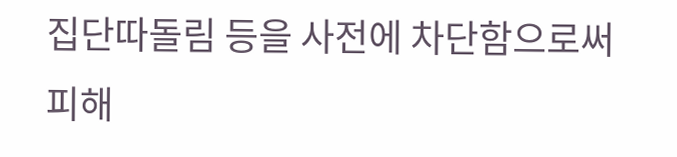집단따돌림 등을 사전에 차단함으로써 피해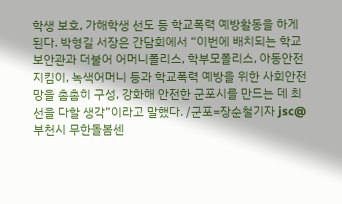학생 보호, 가해학생 선도 등 학교폭력 예방활동을 하게 된다. 박형길 서장은 간담회에서 “이번에 배치되는 학교보안관과 더불어 어머니폴리스, 학부모폴리스, 아동안전지킴이, 녹색어머니 등과 학교폭력 예방을 위한 사회안전망을 촘촘히 구성, 강화해 안전한 군포시를 만드는 데 최선을 다할 생각”이라고 말했다. /군포=장순철기자 jsc@
부천시 무한돌봄센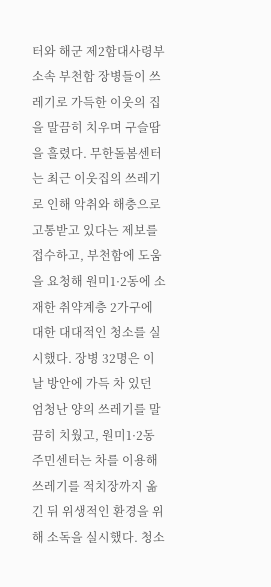터와 해군 제2함대사령부 소속 부천함 장병들이 쓰레기로 가득한 이웃의 집을 말끔히 치우며 구슬땀을 흘렸다. 무한돌봄센터는 최근 이웃집의 쓰레기로 인해 악취와 해충으로 고통받고 있다는 제보를 접수하고, 부천함에 도움을 요청해 원미1·2동에 소재한 취약계층 2가구에 대한 대대적인 청소를 실시했다. 장병 32명은 이날 방안에 가득 차 있던 엄청난 양의 쓰레기를 말끔히 치웠고, 원미1·2동 주민센터는 차를 이용해 쓰레기를 적치장까지 옮긴 뒤 위생적인 환경을 위해 소독을 실시했다. 청소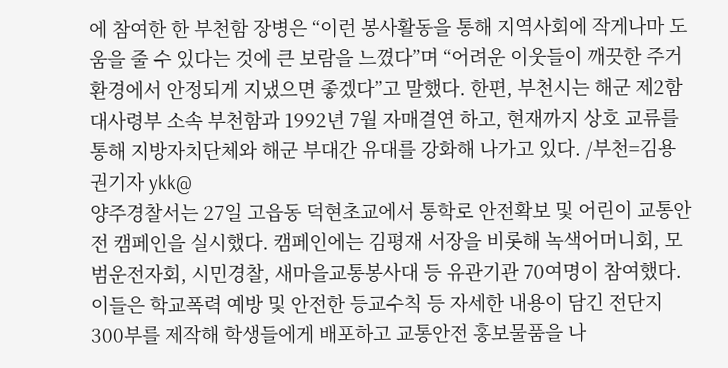에 참여한 한 부천함 장병은 “이런 봉사활동을 통해 지역사회에 작게나마 도움을 줄 수 있다는 것에 큰 보람을 느꼈다”며 “어려운 이웃들이 깨끗한 주거환경에서 안정되게 지냈으면 좋겠다”고 말했다. 한편, 부천시는 해군 제2함대사령부 소속 부천함과 1992년 7월 자매결연 하고, 현재까지 상호 교류를 통해 지방자치단체와 해군 부대간 유대를 강화해 나가고 있다. /부천=김용권기자 ykk@
양주경찰서는 27일 고읍동 덕현초교에서 통학로 안전확보 및 어린이 교통안전 캠페인을 실시했다. 캠페인에는 김평재 서장을 비롯해 녹색어머니회, 모범운전자회, 시민경찰, 새마을교통봉사대 등 유관기관 70여명이 참여했다. 이들은 학교폭력 예방 및 안전한 등교수칙 등 자세한 내용이 담긴 전단지 300부를 제작해 학생들에게 배포하고 교통안전 홍보물품을 나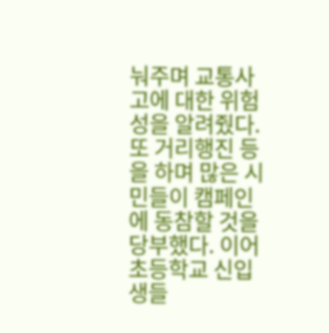눠주며 교통사고에 대한 위험성을 알려줬다. 또 거리행진 등을 하며 많은 시민들이 캠페인에 동참할 것을 당부했다. 이어 초등학교 신입생들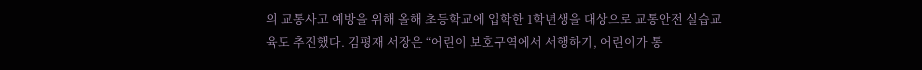의 교통사고 예방을 위해 올해 초등학교에 입학한 1학년생을 대상으로 교통안전 실습교육도 추진했다. 김평재 서장은 “어린이 보호구역에서 서행하기, 어린이가 통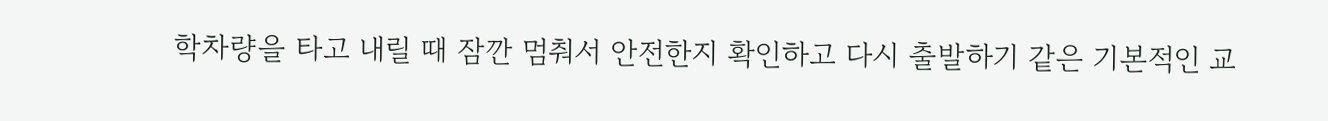학차량을 타고 내릴 때 잠깐 멈춰서 안전한지 확인하고 다시 출발하기 같은 기본적인 교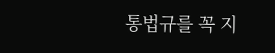통법규를 꼭 지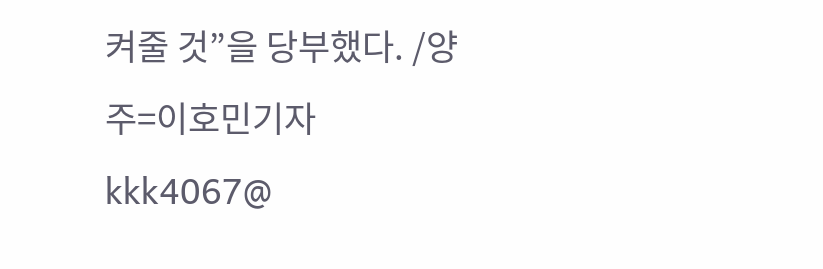켜줄 것”을 당부했다. /양주=이호민기자 kkk4067@